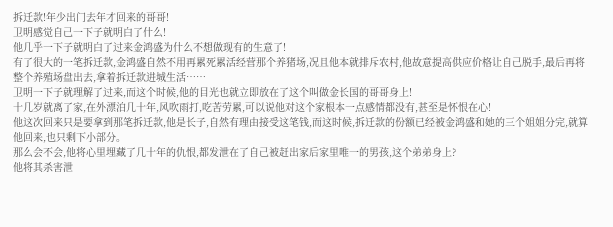拆迁款!年少出门去年才回来的哥哥!
卫明感觉自己一下子就明白了什么!
他几乎一下子就明白了过来金鸿盛为什么不想做现有的生意了!
有了很大的一笔拆迁款,金鸿盛自然不用再累死累活经营那个养猪场,况且他本就排斥农村,他故意提高供应价格让自己脱手,最后再将整个养殖场盘出去,拿着拆迁款进城生活……
卫明一下子就理解了过来,而这个时候,他的目光也就立即放在了这个叫做金长国的哥哥身上!
十几岁就离了家,在外漂泊几十年,风吹雨打,吃苦劳累,可以说他对这个家根本一点感情都没有,甚至是怀恨在心!
他这次回来只是要拿到那笔拆迁款,他是长子,自然有理由接受这笔钱,而这时候,拆迁款的份额已经被金鸿盛和她的三个姐姐分完,就算他回来,也只剩下小部分。
那么会不会,他将心里埋藏了几十年的仇恨,都发泄在了自己被赶出家后家里唯一的男孩,这个弟弟身上?
他将其杀害泄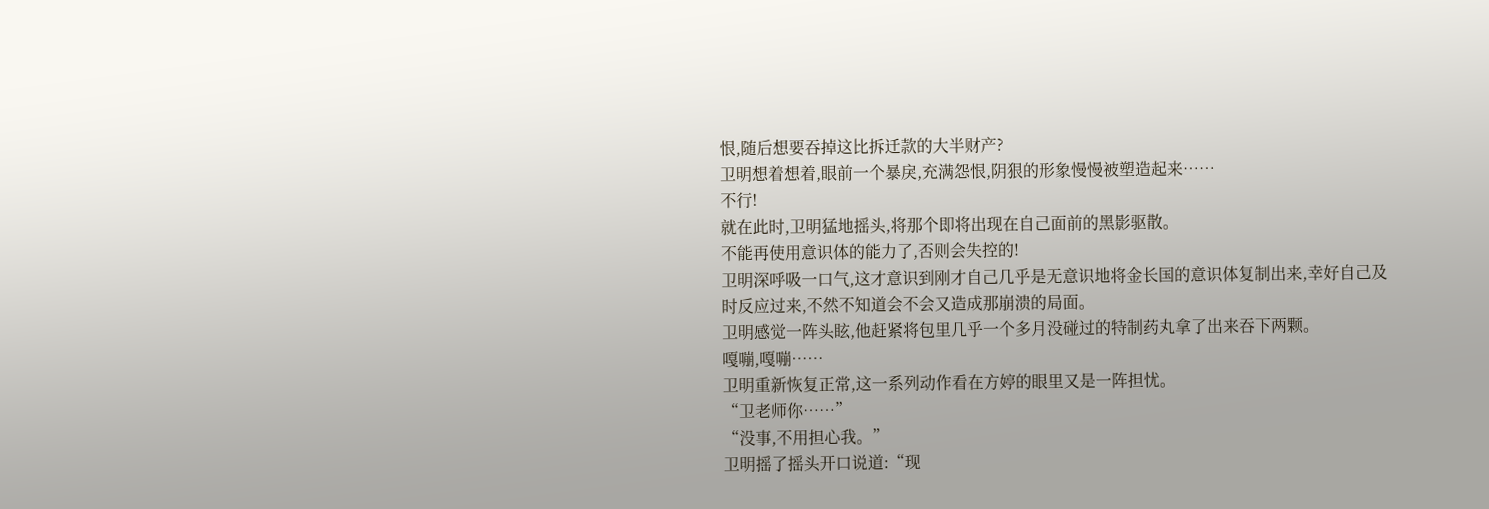恨,随后想要吞掉这比拆迁款的大半财产?
卫明想着想着,眼前一个暴戾,充满怨恨,阴狠的形象慢慢被塑造起来……
不行!
就在此时,卫明猛地摇头,将那个即将出现在自己面前的黑影驱散。
不能再使用意识体的能力了,否则会失控的!
卫明深呼吸一口气,这才意识到刚才自己几乎是无意识地将金长国的意识体复制出来,幸好自己及时反应过来,不然不知道会不会又造成那崩溃的局面。
卫明感觉一阵头眩,他赶紧将包里几乎一个多月没碰过的特制药丸拿了出来吞下两颗。
嘎嘣,嘎嘣……
卫明重新恢复正常,这一系列动作看在方婷的眼里又是一阵担忧。
“卫老师你……”
“没事,不用担心我。”
卫明摇了摇头开口说道:“现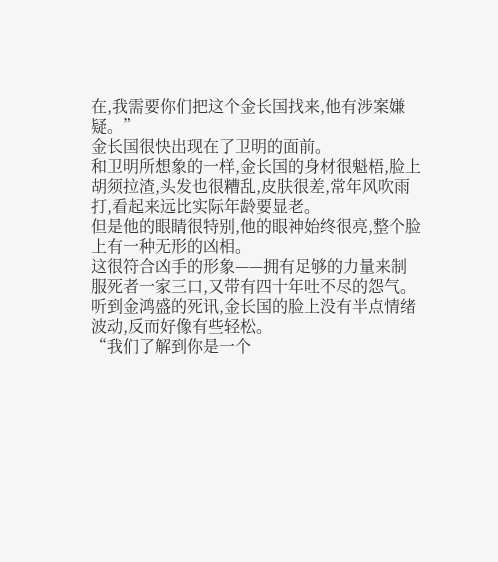在,我需要你们把这个金长国找来,他有涉案嫌疑。”
金长国很快出现在了卫明的面前。
和卫明所想象的一样,金长国的身材很魁梧,脸上胡须拉渣,头发也很糟乱,皮肤很差,常年风吹雨打,看起来远比实际年龄要显老。
但是他的眼睛很特别,他的眼神始终很亮,整个脸上有一种无形的凶相。
这很符合凶手的形象——拥有足够的力量来制服死者一家三口,又带有四十年吐不尽的怨气。
听到金鸿盛的死讯,金长国的脸上没有半点情绪波动,反而好像有些轻松。
“我们了解到你是一个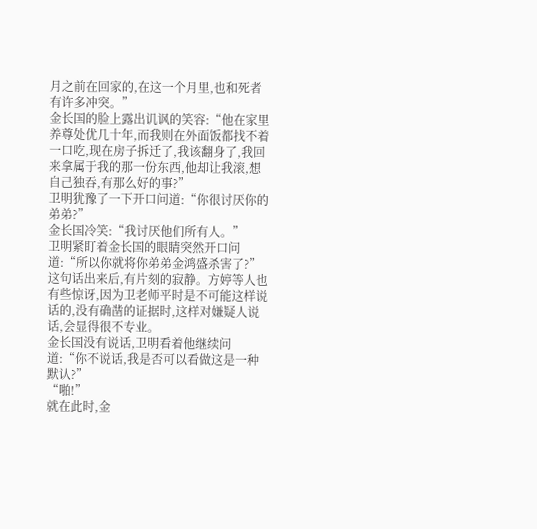月之前在回家的,在这一个月里,也和死者有许多冲突。”
金长国的脸上露出讥讽的笑容:“他在家里养尊处优几十年,而我则在外面饭都找不着一口吃,现在房子拆迁了,我该翻身了,我回来拿属于我的那一份东西,他却让我滚,想自己独吞,有那么好的事?”
卫明犹豫了一下开口问道:“你很讨厌你的弟弟?”
金长国冷笑:“我讨厌他们所有人。”
卫明紧盯着金长国的眼睛突然开口问道:“所以你就将你弟弟金鸿盛杀害了?”
这句话出来后,有片刻的寂静。方婷等人也有些惊讶,因为卫老师平时是不可能这样说话的,没有确凿的证据时,这样对嫌疑人说话,会显得很不专业。
金长国没有说话,卫明看着他继续问道:“你不说话,我是否可以看做这是一种默认?”
“啪!”
就在此时,金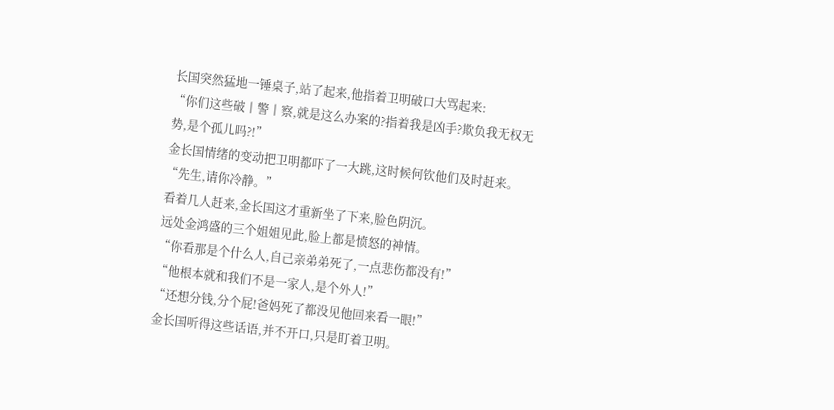长国突然猛地一锤桌子,站了起来,他指着卫明破口大骂起来:
“你们这些破丨警丨察,就是这么办案的?指着我是凶手?欺负我无权无势,是个孤儿吗?!”
金长国情绪的变动把卫明都吓了一大跳,这时候何钦他们及时赶来。
“先生,请你冷静。”
看着几人赶来,金长国这才重新坐了下来,脸色阴沉。
远处金鸿盛的三个姐姐见此,脸上都是愤怒的神情。
“你看那是个什么人,自己亲弟弟死了,一点悲伤都没有!”
“他根本就和我们不是一家人,是个外人!”
“还想分钱,分个屁!爸妈死了都没见他回来看一眼!”
金长国听得这些话语,并不开口,只是盯着卫明。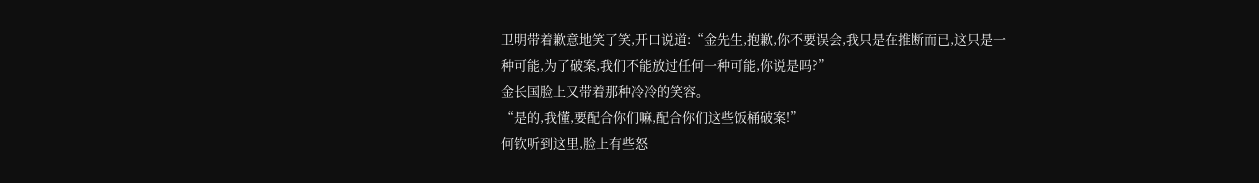卫明带着歉意地笑了笑,开口说道:“金先生,抱歉,你不要误会,我只是在推断而已,这只是一种可能,为了破案,我们不能放过任何一种可能,你说是吗?”
金长国脸上又带着那种冷冷的笑容。
“是的,我懂,要配合你们嘛,配合你们这些饭桶破案!”
何钦听到这里,脸上有些怒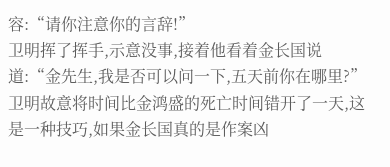容:“请你注意你的言辞!”
卫明挥了挥手,示意没事,接着他看着金长国说道:“金先生,我是否可以问一下,五天前你在哪里?”
卫明故意将时间比金鸿盛的死亡时间错开了一天,这是一种技巧,如果金长国真的是作案凶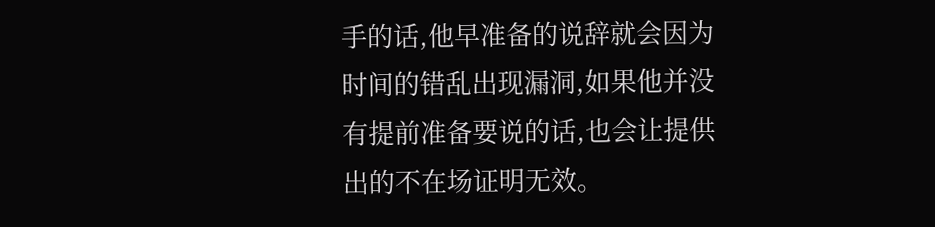手的话,他早准备的说辞就会因为时间的错乱出现漏洞,如果他并没有提前准备要说的话,也会让提供出的不在场证明无效。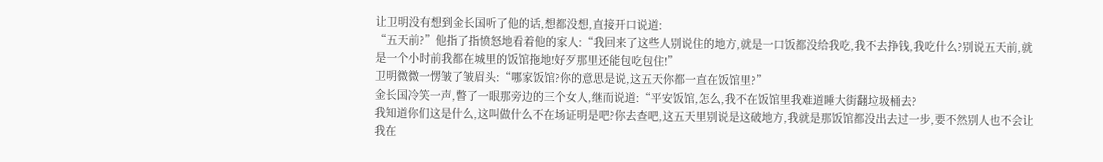让卫明没有想到金长国听了他的话,想都没想,直接开口说道:
“五天前?”他指了指愤怒地看着他的家人:“我回来了这些人别说住的地方,就是一口饭都没给我吃,我不去挣钱,我吃什么?别说五天前,就是一个小时前我都在城里的饭馆拖地!好歹那里还能包吃包住!”
卫明微微一愣皱了皱眉头:“哪家饭馆?你的意思是说,这五天你都一直在饭馆里?”
金长国冷笑一声,瞥了一眼那旁边的三个女人,继而说道:“平安饭馆,怎么,我不在饭馆里我难道睡大街翻垃圾桶去?
我知道你们这是什么,这叫做什么不在场证明是吧?你去查吧,这五天里别说是这破地方,我就是那饭馆都没出去过一步,要不然别人也不会让我在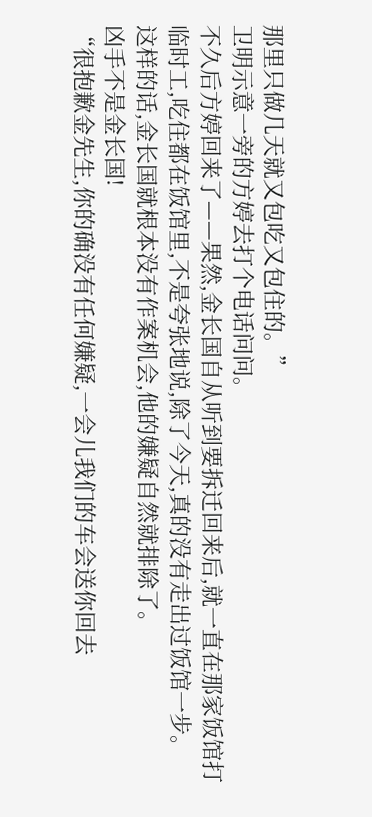那里只做几天就又包吃又包住的。”
卫明示意一旁的方婷去打个电话问问。
不久后方婷回来了——果然,金长国自从听到要拆迁回来后,就一直在那家饭馆打临时工,吃住都在饭馆里,不是夸张地说,除了今天,真的没有走出过饭馆一步。
这样的话,金长国就根本没有作案机会,他的嫌疑自然就排除了。
凶手不是金长国!
“很抱歉金先生,你的确没有任何嫌疑,一会儿我们的车会送你回去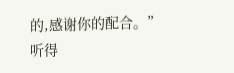的,感谢你的配合。”
听得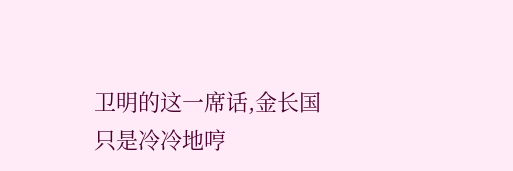卫明的这一席话,金长国只是冷冷地哼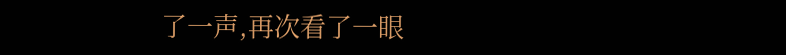了一声,再次看了一眼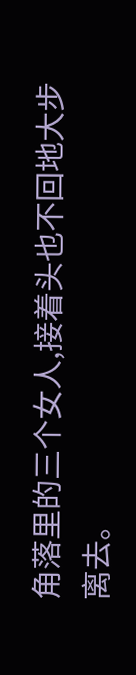角落里的三个女人,接着头也不回地大步离去。